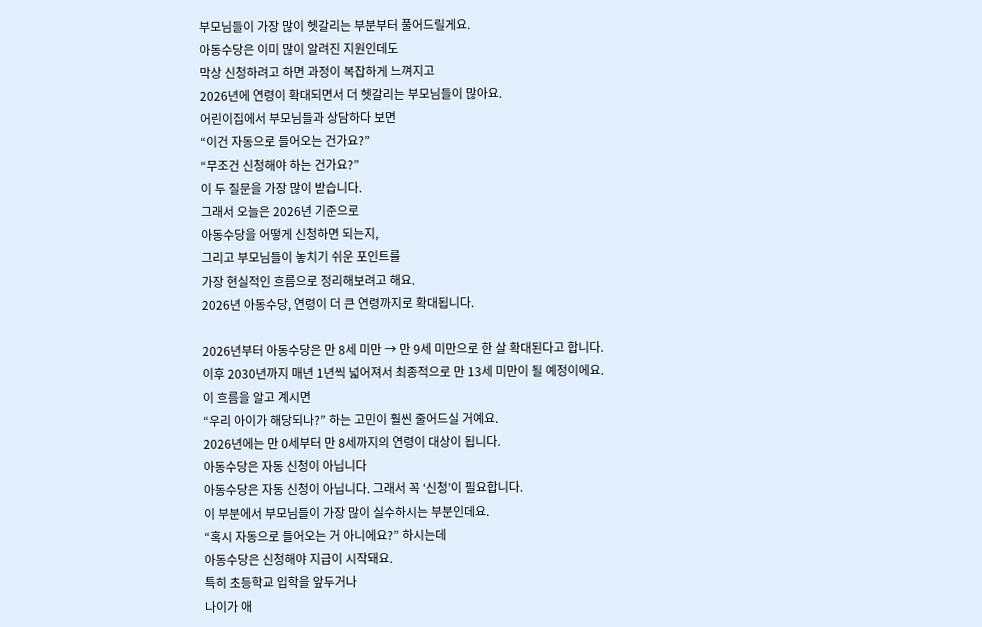부모님들이 가장 많이 헷갈리는 부분부터 풀어드릴게요.
아동수당은 이미 많이 알려진 지원인데도
막상 신청하려고 하면 과정이 복잡하게 느껴지고
2026년에 연령이 확대되면서 더 헷갈리는 부모님들이 많아요.
어린이집에서 부모님들과 상담하다 보면
“이건 자동으로 들어오는 건가요?”
“무조건 신청해야 하는 건가요?”
이 두 질문을 가장 많이 받습니다.
그래서 오늘은 2026년 기준으로
아동수당을 어떻게 신청하면 되는지,
그리고 부모님들이 놓치기 쉬운 포인트를
가장 현실적인 흐름으로 정리해보려고 해요.
2026년 아동수당, 연령이 더 큰 연령까지로 확대됩니다.

2026년부터 아동수당은 만 8세 미만 → 만 9세 미만으로 한 살 확대된다고 합니다.
이후 2030년까지 매년 1년씩 넓어져서 최종적으로 만 13세 미만이 될 예정이에요.
이 흐름을 알고 계시면
“우리 아이가 해당되나?” 하는 고민이 훨씬 줄어드실 거예요.
2026년에는 만 0세부터 만 8세까지의 연령이 대상이 됩니다.
아동수당은 자동 신청이 아닙니다
아동수당은 자동 신청이 아닙니다. 그래서 꼭 ‘신청’이 필요합니다.
이 부분에서 부모님들이 가장 많이 실수하시는 부분인데요.
“혹시 자동으로 들어오는 거 아니에요?” 하시는데
아동수당은 신청해야 지급이 시작돼요.
특히 초등학교 입학을 앞두거나
나이가 애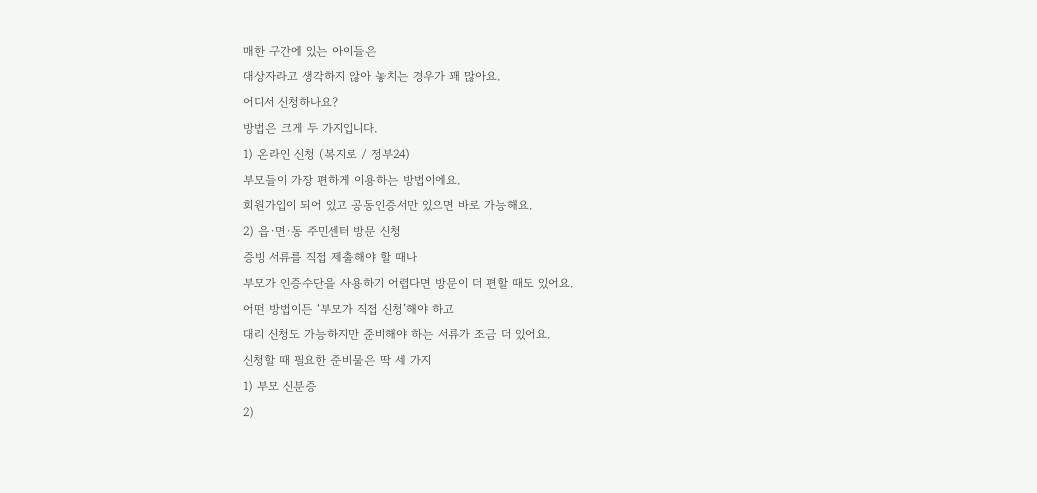매한 구간에 있는 아이들은
대상자라고 생각하지 않아 놓치는 경우가 꽤 많아요.
어디서 신청하나요?
방법은 크게 두 가지입니다.
1) 온라인 신청 (복지로 / 정부24)
부모들이 가장 편하게 이용하는 방법이에요.
회원가입이 되어 있고 공동인증서만 있으면 바로 가능해요.
2) 읍·면·동 주민센터 방문 신청
증빙 서류를 직접 제출해야 할 때나
부모가 인증수단을 사용하기 어렵다면 방문이 더 편할 때도 있어요.
어떤 방법이든 ‘부모가 직접 신청’해야 하고
대리 신청도 가능하지만 준비해야 하는 서류가 조금 더 있어요.
신청할 때 필요한 준비물은 딱 세 가지
1) 부모 신분증
2)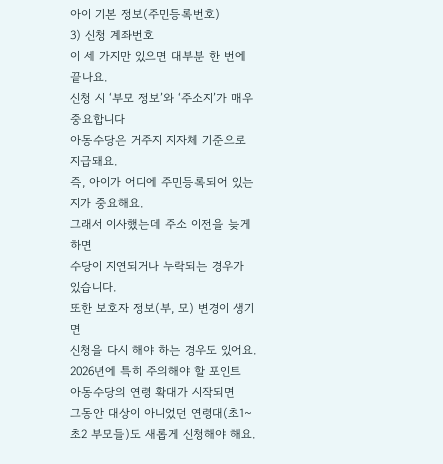아이 기본 정보(주민등록번호)
3) 신청 계좌번호
이 세 가지만 있으면 대부분 한 번에 끝나요.
신청 시 ‘부모 정보’와 ‘주소지’가 매우 중요합니다
아동수당은 거주지 지자체 기준으로 지급돼요.
즉, 아이가 어디에 주민등록되어 있는지가 중요해요.
그래서 이사했는데 주소 이전을 늦게 하면
수당이 지연되거나 누락되는 경우가 있습니다.
또한 보호자 정보(부, 모) 변경이 생기면
신청을 다시 해야 하는 경우도 있어요.
2026년에 특히 주의해야 할 포인트
아동수당의 연령 확대가 시작되면
그동안 대상이 아니었던 연령대(초1~초2 부모들)도 새롭게 신청해야 해요.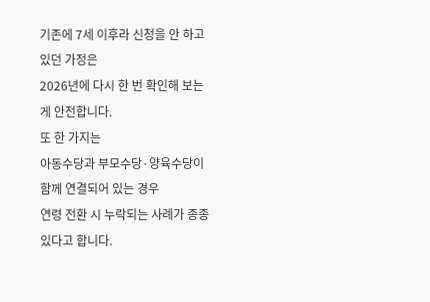기존에 7세 이후라 신청을 안 하고 있던 가정은
2026년에 다시 한 번 확인해 보는 게 안전합니다.
또 한 가지는
아동수당과 부모수당·양육수당이 함께 연결되어 있는 경우
연령 전환 시 누락되는 사례가 종종 있다고 합니다.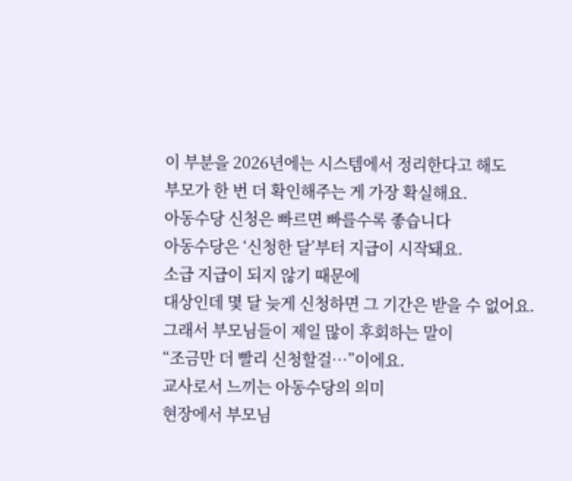이 부분을 2026년에는 시스템에서 정리한다고 해도
부모가 한 번 더 확인해주는 게 가장 확실해요.
아동수당 신청은 빠르면 빠를수록 좋습니다
아동수당은 ‘신청한 달’부터 지급이 시작돼요.
소급 지급이 되지 않기 때문에
대상인데 몇 달 늦게 신청하면 그 기간은 받을 수 없어요.
그래서 부모님들이 제일 많이 후회하는 말이
“조금만 더 빨리 신청할걸…”이에요.
교사로서 느끼는 아동수당의 의미
현장에서 부모님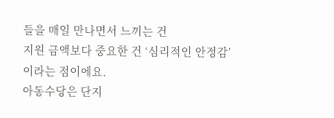들을 매일 만나면서 느끼는 건
지원 금액보다 중요한 건 ‘심리적인 안정감’이라는 점이에요.
아동수당은 단지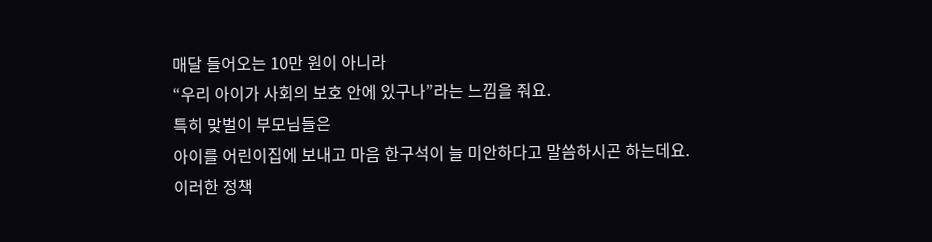매달 들어오는 10만 원이 아니라
“우리 아이가 사회의 보호 안에 있구나”라는 느낌을 줘요.
특히 맞벌이 부모님들은
아이를 어린이집에 보내고 마음 한구석이 늘 미안하다고 말씀하시곤 하는데요.
이러한 정책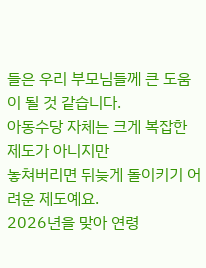들은 우리 부모님들께 큰 도움이 될 것 같습니다.
아동수당 자체는 크게 복잡한 제도가 아니지만
놓쳐버리면 뒤늦게 돌이키기 어려운 제도예요.
2026년을 맞아 연령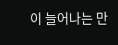이 늘어나는 만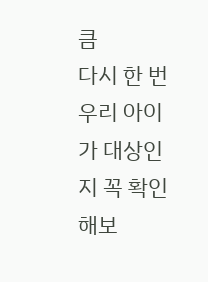큼
다시 한 번 우리 아이가 대상인지 꼭 확인해보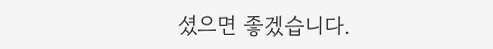셨으면 좋겠습니다.